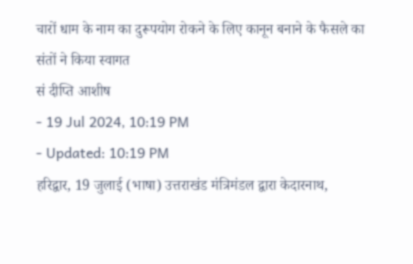चारों धाम के नाम का दुरूपयोग रोकने के लिए कानून बनाने के फैसले का संतों ने किया स्वागत
सं दीप्ति आशीष
- 19 Jul 2024, 10:19 PM
- Updated: 10:19 PM
हरिद्वार, 19 जुलाई (भाषा) उत्तराखंड मंत्रिमंडल द्वारा केदारनाथ,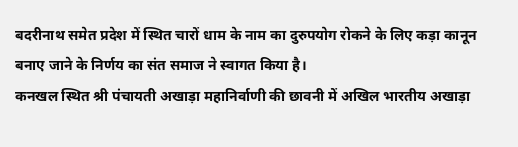बदरीनाथ समेत प्रदेश में स्थित चारों धाम के नाम का दुरुपयोग रोकने के लिए कड़ा कानून बनाए जाने के निर्णय का संत समाज ने स्वागत किया है।
कनखल स्थित श्री पंचायती अखाड़ा महानिर्वाणी की छावनी में अखिल भारतीय अखाड़ा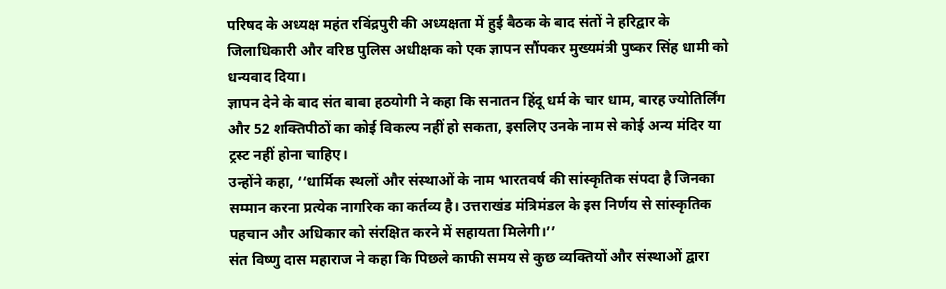परिषद के अध्यक्ष महंत रविंद्रपुरी की अध्यक्षता में हुई बैठक के बाद संतों ने हरिद्वार के जिलाधिकारी और वरिष्ठ पुलिस अधीक्षक को एक ज्ञापन सौंपकर मुख्यमंत्री पुष्कर सिंह धामी को धन्यवाद दिया।
ज्ञापन देने के बाद संत बाबा हठयोगी ने कहा कि सनातन हिंदू धर्म के चार धाम, बारह ज्योतिर्लिंग और 52 शक्तिपीठों का कोई विकल्प नहीं हो सकता, इसलिए उनके नाम से कोई अन्य मंदिर या ट्रस्ट नहीं होना चाहिए।
उन्होंने कहा, ‘‘धार्मिक स्थलों और संस्थाओं के नाम भारतवर्ष की सांस्कृतिक संपदा है जिनका सम्मान करना प्रत्येक नागरिक का कर्तव्य है। उत्तराखंड मंत्रिमंडल के इस निर्णय से सांस्कृतिक पहचान और अधिकार को संरक्षित करने में सहायता मिलेगी।’’
संत विष्णु दास महाराज ने कहा कि पिछले काफी समय से कुछ व्यक्तियों और संस्थाओं द्वारा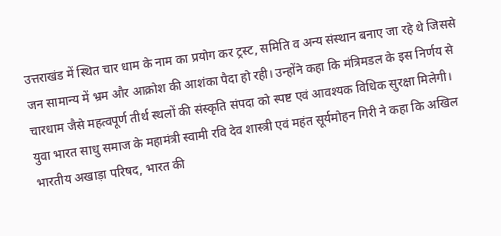उत्तराखंड में स्थित चार धाम के नाम का प्रयोग कर ट्रस्ट, समिति व अन्य संस्थान बनाए जा रहे थे जिससे जन सामान्य में भ्रम और आक्रोश की आशंका पैदा हो रही। उन्होंने कहा कि मंत्रिमडल के इस निर्णय से चारधाम जैसे महत्वपूर्ण तीर्थ स्थलों की संस्कृति संपदा को स्पष्ट एवं आवश्यक विधिक सुरक्षा मिलेगी।
युवा भारत साधु समाज के महामंत्री स्वामी रवि देव शास्त्री एवं महंत सूर्यमोहन गिरी ने कहा कि अखिल भारतीय अखाड़ा परिषद, भारत की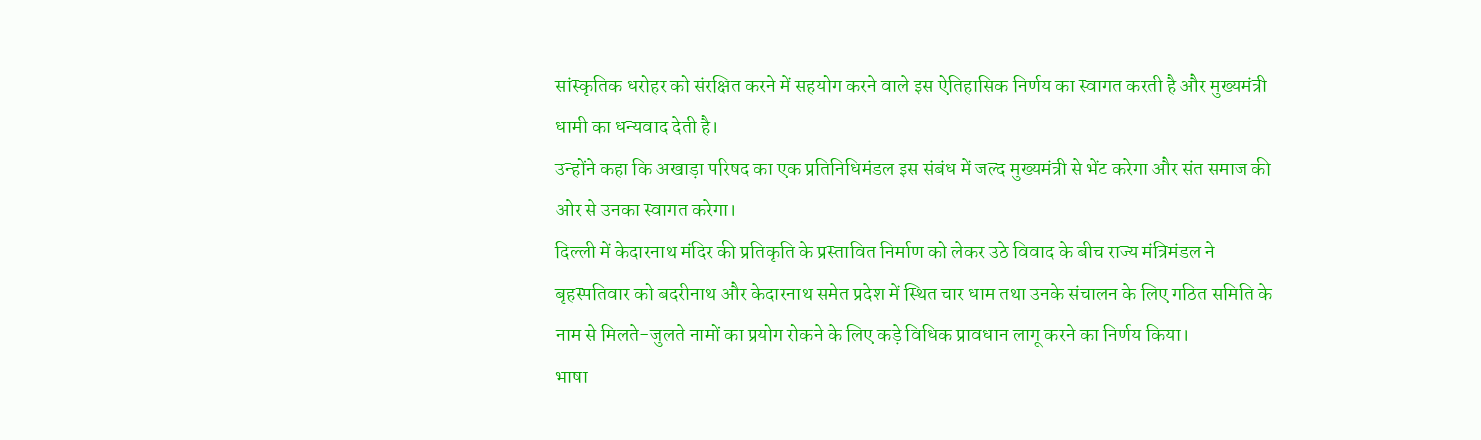सांस्कृतिक धरोहर को संरक्षित करने में सहयोग करने वाले इस ऐतिहासिक निर्णय का स्वागत करती है और मुख्यमंत्री धामी का धन्यवाद देती है।
उन्होंने कहा कि अखाड़ा परिषद का एक प्रतिनिधिमंडल इस संबंध में जल्द मुख्यमंत्री से भेंट करेगा और संत समाज की ओर से उनका स्वागत करेगा।
दिल्ली में केदारनाथ मंदिर की प्रतिकृति के प्रस्तावित निर्माण को लेकर उठे विवाद के बीच राज्य मंत्रिमंडल ने बृहस्पतिवार को बदरीनाथ और केदारनाथ समेत प्रदेश में स्थित चार धाम तथा उनके संचालन के लिए गठित समिति के नाम से मिलते-जुलते नामों का प्रयोग रोकने के लिए कड़े विधिक प्रावधान लागू करने का निर्णय किया।
भाषा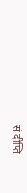सं दीप्ति